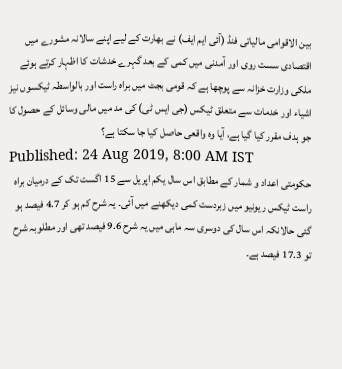بین الاقوامی مالیاتی فنڈ (آئی ایم ایف) نے بھارت کے لیے اپنے سالانہ مشورے میں اقتصادی سست روی اور آمدنی میں کمی کے بعد گہرے خدشات کا اظہار کرتے ہوئے ملکی وزارت خزانہ سے پوچھا ہے کہ قومی بجٹ میں براہ راست اور بالواسطہ ٹیکسوں نیز اشیاء اور خدمات سے متعلق ٹیکس (جی ایس ٹی) کی مد میں مالی وسائل کے حصول کا جو ہدف مقرر کیا گیا ہے، آیا وہ واقعی حاصل کیا جا سکتا ہے؟
Published: 24 Aug 2019, 8:00 AM IST
حکومتی اعداد و شمار کے مطابق اس سال یکم اپریل سے 15 اگست تک کے درمیان براہ راست ٹیکس ریونیو میں زبردست کمی دیکھنے میں آئی۔ یہ شرح کم ہو کر 4.7 فیصد ہو گئی حالانکہ اس سال کی دوسری سہ ماہی میں یہ شرح 9.6 فیصد تھی اور مطلوبہ شرح تو 17.3 فیصد ہے۔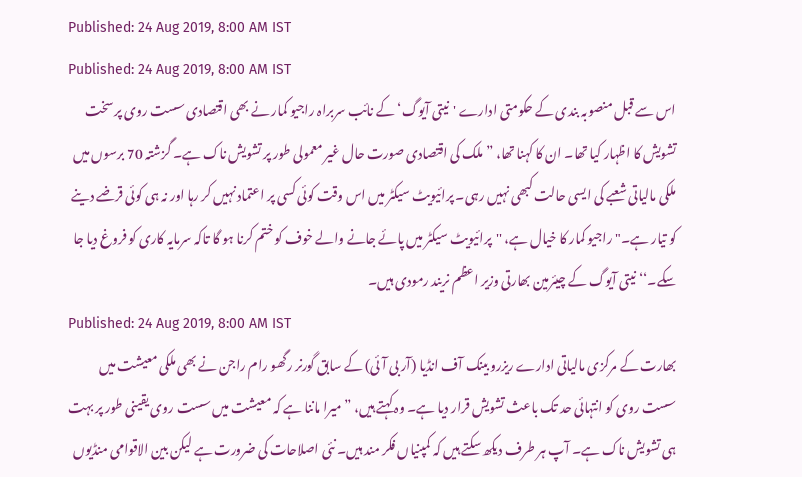Published: 24 Aug 2019, 8:00 AM IST
Published: 24 Aug 2019, 8:00 AM IST
اس سے قبل منصوبہ بندی کے حکومتی ادارے 'نیتی آیوگ‘ کے نائب سربراہ راجیو کمار نے بھی اقتصادی سست روی پر سخت تشویش کا اظہار کیا تھا۔ ان کا کہنا تھا، ”ملک کی اقتصادی صورت حال غیر معمولی طور پر تشویش ناک ہے۔ گزشتہ 70 برسوں میں ملکی مالیاتی شعبے کی ایسی حالت کبھی نہیں رہی۔ پرائیویٹ سیکٹر میں اس وقت کوئی کسی پر اعتماد نہیں کر رہا اور نہ ہی کوئی قرضے دینے کو تیار ہے۔" راجیو کمار کا خیال ہے، ''پرائیویٹ سیکٹر میں پائے جانے والے خوف کو ختم کرنا ہو گا تاکہ سرمایہ کاری کو فروغ دیا جا سکے۔‘‘ نیتی آیوگ کے چیئرمین بھارتی وزیر اعظم نریند رمودی ہیں۔
Published: 24 Aug 2019, 8:00 AM IST
بھارت کے مرکزی مالیاتی ادارے ریزرو بینک آف انڈیا (آر بی آئی) کے سابق گورنر رگھو رام راجن نے بھی ملکی معیشت میں سست روی کو انتہائی حد تک باعث تشویش قرار دیا ہے۔ وہ کہتے ہیں، ”میرا ماننا ہے کہ معیشت میں سست روی یقینی طور پر بہت ہی تشویش ناک ہے۔ آپ ہر طرف دیکھ سکتے ہیں کہ کمپنیاں فکر مند ہیں۔ نئی اصلاحات کی ضرورت ہے لیکن بین الاقوامی منڈیوں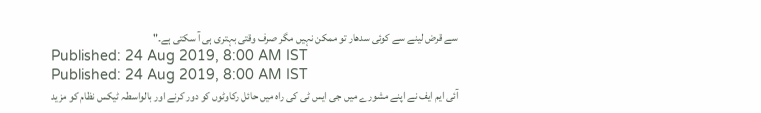سے قرض لینے سے کوئی سدھار تو ممکن نہیں مگر صرف وقتی بہتری ہی آ سکتی ہے۔"
Published: 24 Aug 2019, 8:00 AM IST
Published: 24 Aug 2019, 8:00 AM IST
آئی ایم ایف نے اپنے مشورے میں جی ایس ٹی کی راہ میں حائل رکاوٹوں کو دور کرنے اور بالواسطہ ٹیکس نظام کو مزید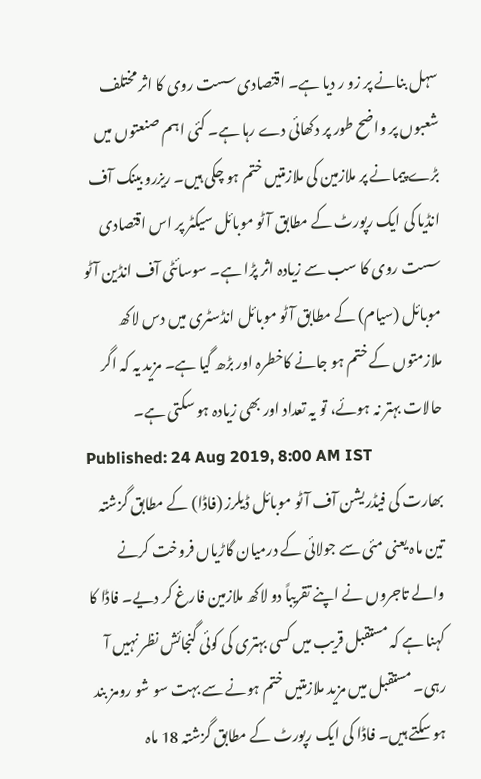سہل بنانے پر زو ر دیا ہے۔ اقتصادی سست روی کا اثر مختلف شعبوں پر واضح طور پر دکھائی دے رہا ہے۔ کئی اہم صنعتوں میں بڑے پیمانے پر ملازمین کی ملازمتیں ختم ہو چکی ہیں۔ ریزرو بینک آف انڈیا کی ایک رپورٹ کے مطابق آٹو موبائل سیکٹر پر اس اقتصادی سست روی کا سب سے زیادہ اثر پڑا ہے۔ سوسائٹی آف انڈین آٹو موبائل (سیام) کے مطابق آٹو موبائل انڈسٹری میں دس لاکھ ملازمتوں کے ختم ہو جانے کاخطرہ اور بڑھ گیا ہے۔ مزید یہ کہ اگر حالات بہتر نہ ہوئے، تو یہ تعداد اور بھی زیادہ ہو سکتی ہے۔
Published: 24 Aug 2019, 8:00 AM IST
بھارت کی فیڈریشن آف آٹو موبائل ڈیلرز (فاڈا) کے مطابق گزشتہ تین ماہ یعنی مئی سے جولائی کے درمیان گاڑیاں فروخت کرنے والے تاجروں نے اپنے تقریباً دو لاکھ ملازمین فارغ کر دیے۔ فاڈا کا کہنا ہے کہ مستقبل قریب میں کسی بہتری کی کوئی گنجائش نظر نہیں آ رہی۔ مستقبل میں مزید ملازمتیں ختم ہونے سے بہت سو شو رومز بند ہو سکتے ہیں۔ فاڈا کی ایک رپورٹ کے مطابق گزشتہ 18 ماہ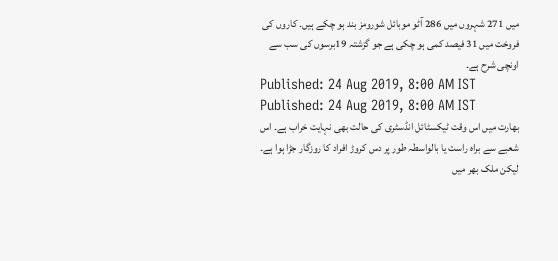میں 271 شہروں میں 286 آٹو موبائل شورومز بند ہو چکے ہیں۔ کاروں کی فروخت میں 31 فیصد کمی ہو چکی ہے جو گزشتہ 19برسوں کی سب سے اونچی شرح ہے۔
Published: 24 Aug 2019, 8:00 AM IST
Published: 24 Aug 2019, 8:00 AM IST
بھارت میں اس وقت ٹیکسٹائل انڈسٹری کی حالت بھی نہایت خراب ہے۔ اس شعبے سے براہ راست یا بالواسطہ طور پر دس کروڑ افراد کا روزگار جڑا ہوا ہے۔ لیکن ملک بھر میں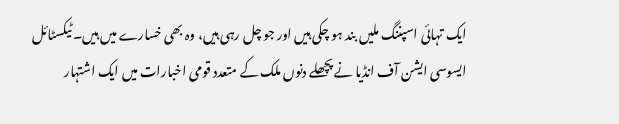ایک تہائی اسپننگ ملیں بند ہو چکی ہیں اور جو چل رہی ہیں، وہ بھی خسارے میں ہیں۔ ٹیکسٹائل ایسوسی ایشن آف انڈیا نے پچھلے دنوں ملک کے متعدد قومی اخبارات میں ایک اشتہار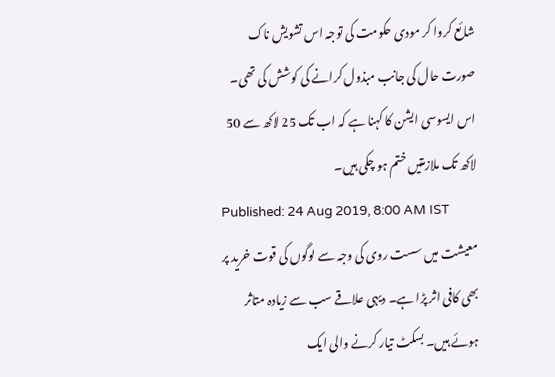شائع کروا کر مودی حکومت کی توجہ اس تشویش ناک صورت حال کی جانب مبذول کرانے کی کوشش کی تھی۔ اس ایسوسی ایشن کا کہنا ہے کہ اب تک 25 لاکھ سے 50 لاکھ تک ملازمتیں ختم ہو چکی ہیں۔
Published: 24 Aug 2019, 8:00 AM IST
معیشت میں سست روی کی وجہ سے لوگوں کی قوت خرید پر بھی کافی اثر پڑا ہے۔ دیہی علاقے سب سے زیادہ متاثر ہوئے ہیں۔ بسکٹ تیار کرنے والی ایک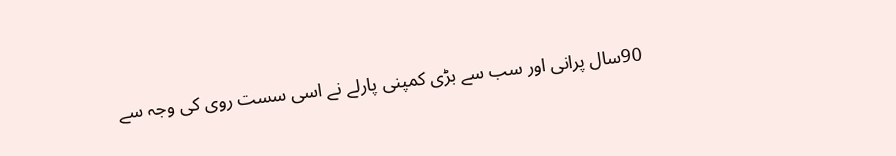90سال پرانی اور سب سے بڑی کمپنی پارلے نے اسی سست روی کی وجہ سے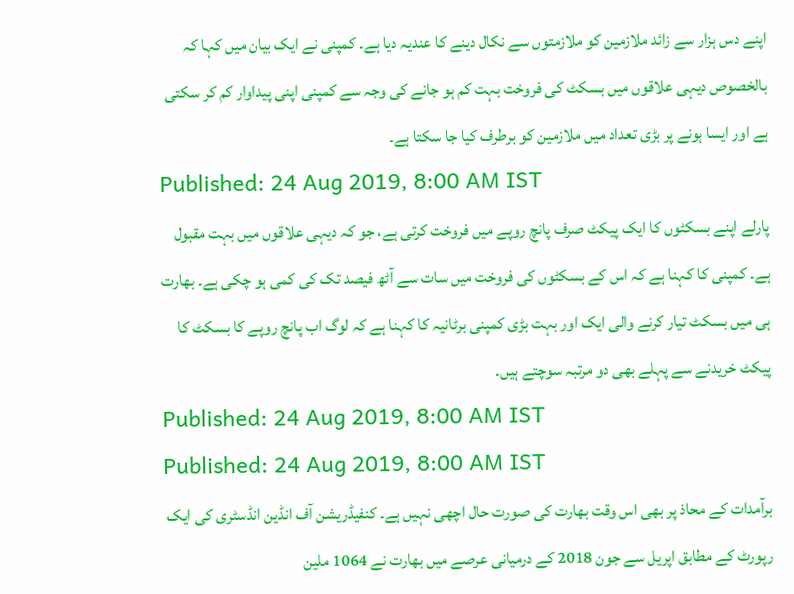اپنے دس ہزار سے زائد ملازمین کو ملازمتوں سے نکال دینے کا عندیہ دیا ہے۔ کمپنی نے ایک بیان میں کہا کہ بالخصوص دیہی علاقوں میں بسکٹ کی فروخت بہت کم ہو جانے کی وجہ سے کمپنی اپنی پیداوار کم کر سکتی ہے اور ایسا ہونے پر بڑی تعداد میں ملازمین کو برطرف کیا جا سکتا ہے۔
Published: 24 Aug 2019, 8:00 AM IST
پارلے اپنے بسکٹوں کا ایک پیکٹ صرف پانچ روپے میں فروخت کرتی ہے، جو کہ دیہی علاقوں میں بہت مقبول ہے۔ کمپنی کا کہنا ہے کہ اس کے بسکٹوں کی فروخت میں سات سے آٹھ فیصد تک کی کمی ہو چکی ہے۔ بھارت ہی میں بسکٹ تیار کرنے والی ایک اور بہت بڑی کمپنی برٹانیہ کا کہنا ہے کہ لوگ اب پانچ روپے کا بسکٹ کا پیکٹ خریدنے سے پہلے بھی دو مرتبہ سوچتے ہیں۔
Published: 24 Aug 2019, 8:00 AM IST
Published: 24 Aug 2019, 8:00 AM IST
برآمدات کے محاذ پر بھی اس وقت بھارت کی صورت حال اچھی نہیں ہے۔ کنفیڈریشن آف انڈین انڈسٹری کی ایک رپورٹ کے مطابق اپریل سے جون 2018 کے درمیانی عرصے میں بھارت نے 1064 ملین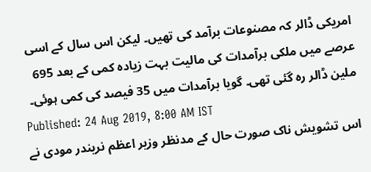امریکی ڈالر کہ مصنوعات برآمد کی تھیں۔ لیکن اس سال کے اسی عرصے میں ملکی برآمدات کی مالیت بہت زیادہ کمی کے بعد 695 ملین ڈالر رہ گئی تھی۔ گویا برآمدات میں 35 فیصد کی کمی ہوئی۔
Published: 24 Aug 2019, 8:00 AM IST
اس تشویش ناک صورت حال کے مدنظر وزیر اعظم نریندر مودی نے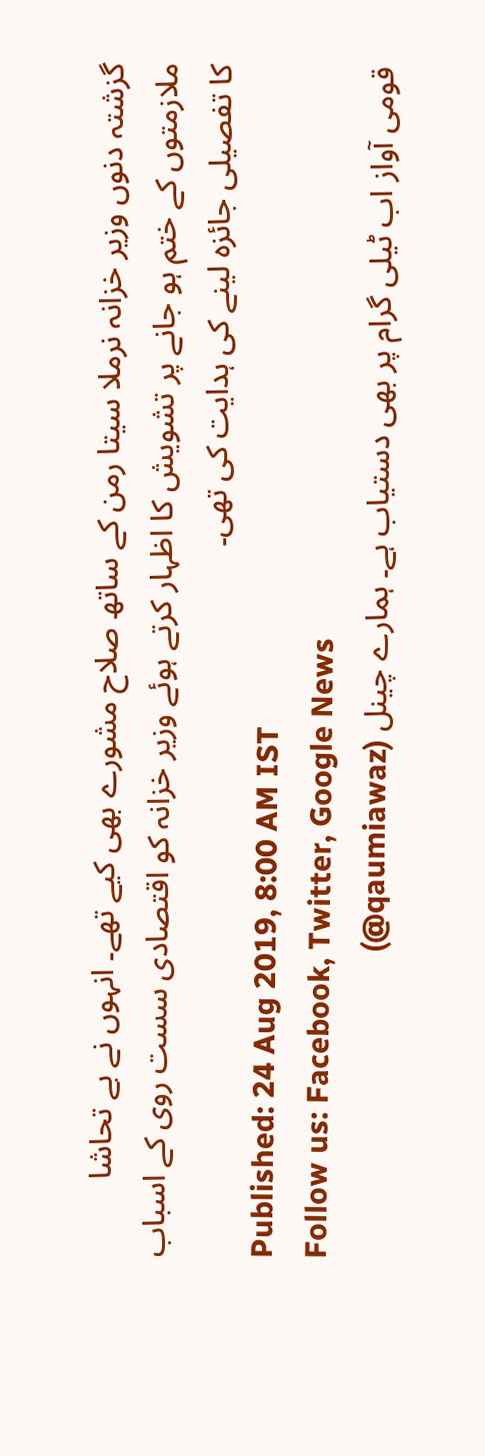گزشتہ دنوں وزیر خزانہ نرملا سیتا رمن کے ساتھ صلاح مشورے بھی کیے تھے۔ انہوں نے بے تحاشا ملازمتوں کے ختم ہو جانے پر تشویش کا اظہار کرتے ہوئے وزیر خزانہ کو اقتصادی سست روی کے اسباب کا تفصیلی جائزہ لینے کی ہدایت کی تھی۔
Published: 24 Aug 2019, 8:00 AM IST
Follow us: Facebook, Twitter, Google News
قومی آواز اب ٹیلی گرام پر بھی دستیاب ہے۔ ہمارے چینل (qaumiawaz@)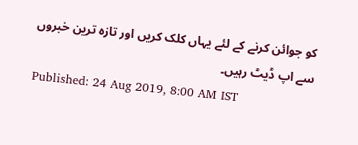کو جوائن کرنے کے لئے یہاں کلک کریں اور تازہ ترین خبروں سے اپ ڈیٹ رہیں۔
Published: 24 Aug 2019, 8:00 AM IST